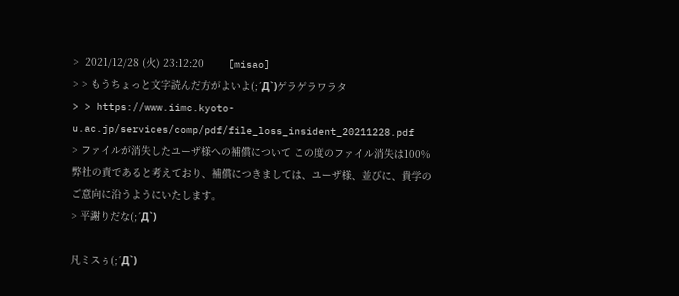>  2021/12/28 (火) 23:12:20        [misao]
> > もうちょっと文字読んだ方がよいよ(;´Д`)ゲラゲラワラタ
> > https://www.iimc.kyoto-u.ac.jp/services/comp/pdf/file_loss_insident_20211228.pdf
> ファイルが消失したユーザ様への補償について この度のファイル消失は100% 弊社の責であると考えており、補償につきましては、ユーザ様、並びに、貴学のご意向に沿うようにいたします。
> 平謝りだな(;´Д`)

凡ミスぅ(;´Д`)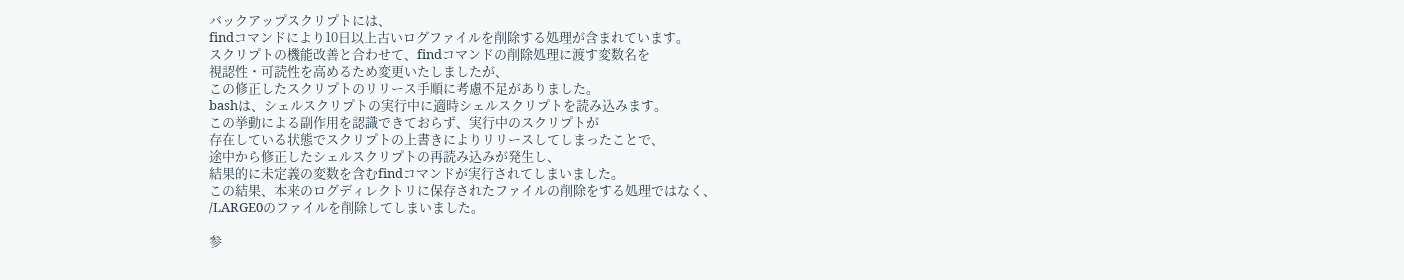バックアップスクリプトには、
findコマンドにより10日以上古いログファイルを削除する処理が含まれています。
スクリプトの機能改善と合わせて、findコマンドの削除処理に渡す変数名を
視認性・可読性を高めるため変更いたしましたが、
この修正したスクリプトのリリース手順に考慮不足がありました。
bashは、シェルスクリプトの実行中に適時シェルスクリプトを読み込みます。
この挙動による副作用を認識できておらず、実行中のスクリプトが
存在している状態でスクリプトの上書きによりリリースしてしまったことで、
途中から修正したシェルスクリプトの再読み込みが発生し、
結果的に未定義の変数を含むfindコマンドが実行されてしまいました。
この結果、本来のログディレクトリに保存されたファイルの削除をする処理ではなく、
/LARGE0のファイルを削除してしまいました。

参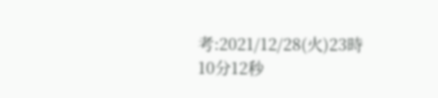考:2021/12/28(火)23時10分12秒